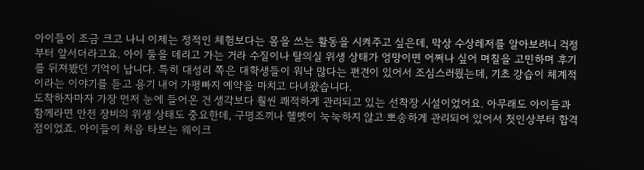아이들이 조금 크고 나니 이제는 정적인 체험보다는 몸을 쓰는 활동을 시켜주고 싶은데, 막상 수상레저를 알아보려니 걱정부터 앞서더라고요. 아이 둘을 데리고 가는 거라 수질이나 탈의실 위생 상태가 엉망이면 어쩌나 싶어 며칠을 고민하며 후기를 뒤져봤던 기억이 납니다. 특히 대성리 쪽은 대학생들이 워낙 많다는 편견이 있어서 조심스러웠는데, 기초 강습이 체계적이라는 이야기를 듣고 용기 내어 가평빠지 예약을 마치고 다녀왔습니다.
도착하자마자 가장 먼저 눈에 들어온 건 생각보다 훨씬 쾌적하게 관리되고 있는 선착장 시설이었어요. 아무래도 아이들과 함께라면 안전 장비의 위생 상태도 중요한데, 구명조끼나 헬멧이 눅눅하지 않고 뽀송하게 관리되어 있어서 첫인상부터 합격점이었죠. 아이들이 처음 타보는 웨이크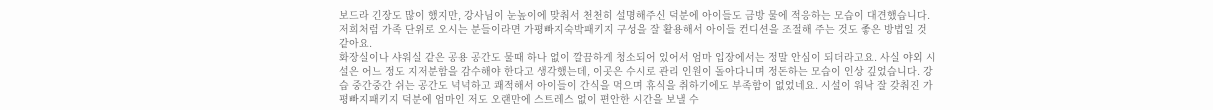보드라 긴장도 많이 했지만, 강사님이 눈높이에 맞춰서 천천히 설명해주신 덕분에 아이들도 금방 물에 적응하는 모습이 대견했습니다. 저희처럼 가족 단위로 오시는 분들이라면 가평빠지숙박패키지 구성을 잘 활용해서 아이들 컨디션을 조절해 주는 것도 좋은 방법일 것 같아요.
화장실이나 샤워실 같은 공용 공간도 물때 하나 없이 깔끔하게 청소되어 있어서 엄마 입장에서는 정말 안심이 되더라고요. 사실 야외 시설은 어느 정도 지저분함을 감수해야 한다고 생각했는데, 이곳은 수시로 관리 인원이 돌아다니며 정돈하는 모습이 인상 깊었습니다. 강습 중간중간 쉬는 공간도 넉넉하고 쾌적해서 아이들이 간식을 먹으며 휴식을 취하기에도 부족함이 없었네요. 시설이 워낙 잘 갖춰진 가평빠지패키지 덕분에 엄마인 저도 오랜만에 스트레스 없이 편안한 시간을 보낼 수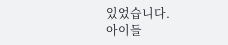있었습니다.
아이들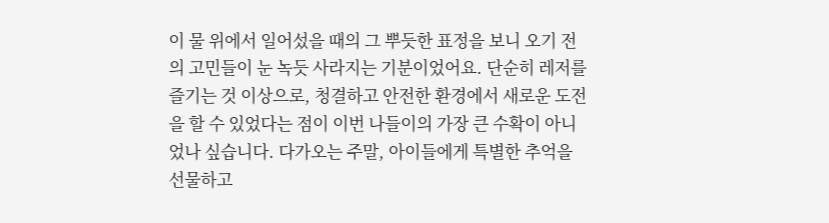이 물 위에서 일어섰을 때의 그 뿌듯한 표정을 보니 오기 전의 고민들이 눈 녹듯 사라지는 기분이었어요. 단순히 레저를 즐기는 것 이상으로, 청결하고 안전한 환경에서 새로운 도전을 할 수 있었다는 점이 이번 나들이의 가장 큰 수확이 아니었나 싶습니다. 다가오는 주말, 아이들에게 특별한 추억을 선물하고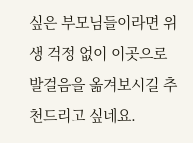싶은 부모님들이라면 위생 걱정 없이 이곳으로 발걸음을 옮겨보시길 추천드리고 싶네요.